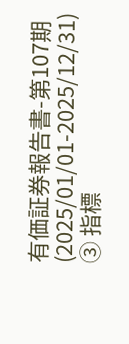有価証券報告書-第107期(2025/01/01-2025/12/31)
③ 指標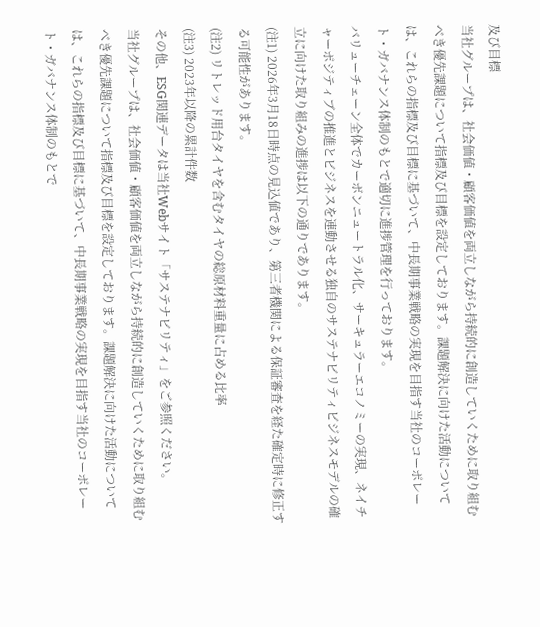及び目標
当社グループは、社会価値・顧客価値を両立しながら持続的に創造していくために取り組むべき優先課題について指標及び目標を設定しております。課題解決に向けた活動については、これらの指標及び目標に基づいて、中長期事業戦略の実現を目指す当社のコーポレート・ガバナンス体制のもとで適切に進捗管理を行っております。
バリューチェーン全体でカーボンニュートラル化、サーキュラーエコノミーの実現、ネイチャーポジティブの推進とビジネスを連動させる独自のサステナビリティビジネスモデルの確立に向けた取り組みの進捗は以下の通りであります。
(注1) 2026年3月18日時点の見込値であり、第三者機関による保証審査を経た確定時に修正する可能性があります。
(注2) リトレッド用台タイヤを含むタイヤの総原材料重量に占める比率
(注3) 2023年以降の累計件数
その他、ESG関連データは当社Webサイト「サステナビリティ」をご参照ください。
当社グループは、社会価値・顧客価値を両立しながら持続的に創造していくために取り組むべき優先課題について指標及び目標を設定しております。課題解決に向けた活動については、これらの指標及び目標に基づいて、中長期事業戦略の実現を目指す当社のコーポレート・ガバナンス体制のもとで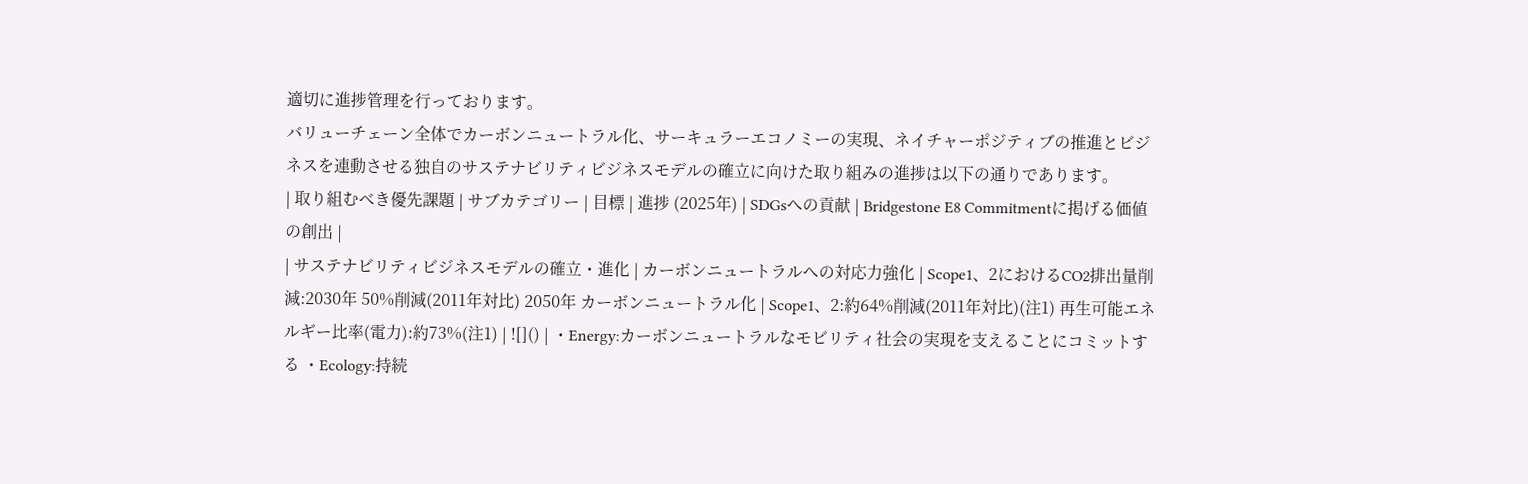適切に進捗管理を行っております。
バリューチェーン全体でカーボンニュートラル化、サーキュラーエコノミーの実現、ネイチャーポジティブの推進とビジネスを連動させる独自のサステナビリティビジネスモデルの確立に向けた取り組みの進捗は以下の通りであります。
| 取り組むべき優先課題 | サブカテゴリー | 目標 | 進捗 (2025年) | SDGsへの貢献 | Bridgestone E8 Commitmentに掲げる価値の創出 |
| サステナビリティビジネスモデルの確立・進化 | カーボンニュートラルへの対応力強化 | Scope1、2におけるCO2排出量削減:2030年 50%削減(2011年対比) 2050年 カーボンニュートラル化 | Scope1、2:約64%削減(2011年対比)(注1) 再生可能エネルギー比率(電力):約73%(注1) | ![]() | ・Energy:カーボンニュートラルなモビリティ社会の実現を支えることにコミットする ・Ecology:持続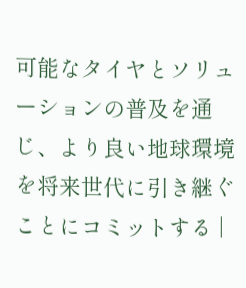可能なタイヤとソリューションの普及を通じ、より良い地球環境を将来世代に引き継ぐことにコミットする |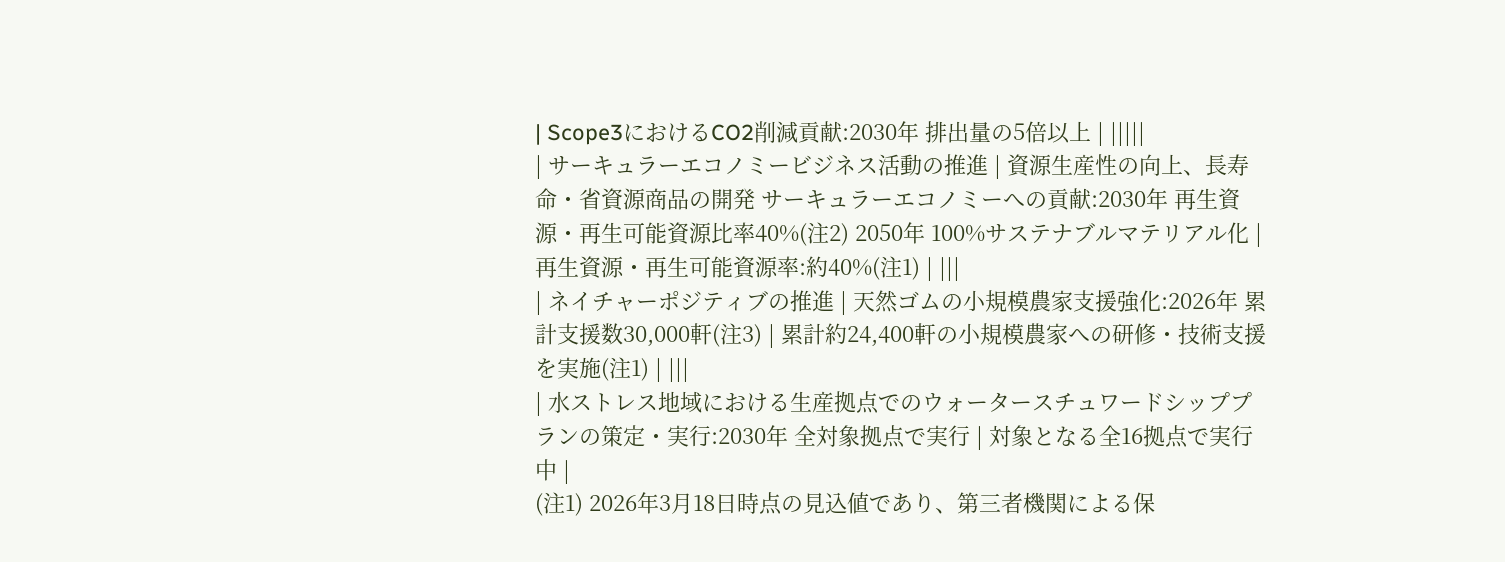| Scope3におけるCO2削減貢献:2030年 排出量の5倍以上 | |||||
| サーキュラーエコノミービジネス活動の推進 | 資源生産性の向上、長寿命・省資源商品の開発 サーキュラーエコノミーへの貢献:2030年 再生資源・再生可能資源比率40%(注2) 2050年 100%サステナブルマテリアル化 | 再生資源・再生可能資源率:約40%(注1) | |||
| ネイチャーポジティブの推進 | 天然ゴムの小規模農家支援強化:2026年 累計支援数30,000軒(注3) | 累計約24,400軒の小規模農家への研修・技術支援を実施(注1) | |||
| 水ストレス地域における生産拠点でのウォータースチュワードシッププランの策定・実行:2030年 全対象拠点で実行 | 対象となる全16拠点で実行中 |
(注1) 2026年3月18日時点の見込値であり、第三者機関による保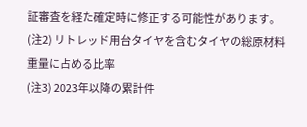証審査を経た確定時に修正する可能性があります。
(注2) リトレッド用台タイヤを含むタイヤの総原材料重量に占める比率
(注3) 2023年以降の累計件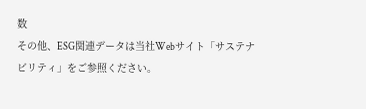数
その他、ESG関連データは当社Webサイト「サステナビリティ」をご参照ください。